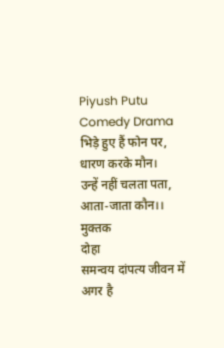Piyush Putu
Comedy Drama
भिड़े हुए हैं फोन पर,
धारण करके मौन।
उन्हें नहीं चलता पता,
आता-जाता कौन।।
मुक्तक
दोहा
समन्वय दांपत्य जीवन में अगर है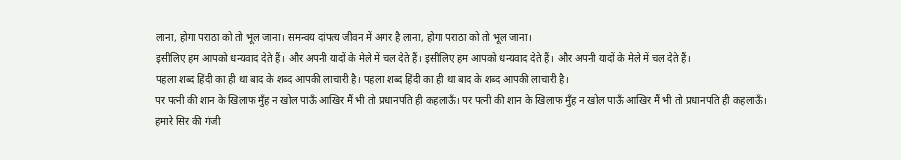लाना, होगा पराठा को तो भूल जाना। समन्वय दांपत्य जीवन में अगर है लाना, होगा पराठा को तो भूल जाना।
इसीलिए हम आपको धन्यवाद देते हैं। और अपनी यादों के मेले में चल देते हैं। इसीलिए हम आपको धन्यवाद देते हैं। और अपनी यादों के मेले में चल देते हैं।
पहला शब्द हिंदी का ही था बाद के शब्द आपकी लाचारी है। पहला शब्द हिंदी का ही था बाद के शब्द आपकी लाचारी है।
पर पत्नी की शान के खिलाफ मुँह न खोल पाऊँ आखिर मैं भी तो प्रधानपति ही कहलाऊँ। पर पत्नी की शान के खिलाफ मुँह न खोल पाऊँ आखिर मैं भी तो प्रधानपति ही कहलाऊँ।
हमारे सिर की गंजी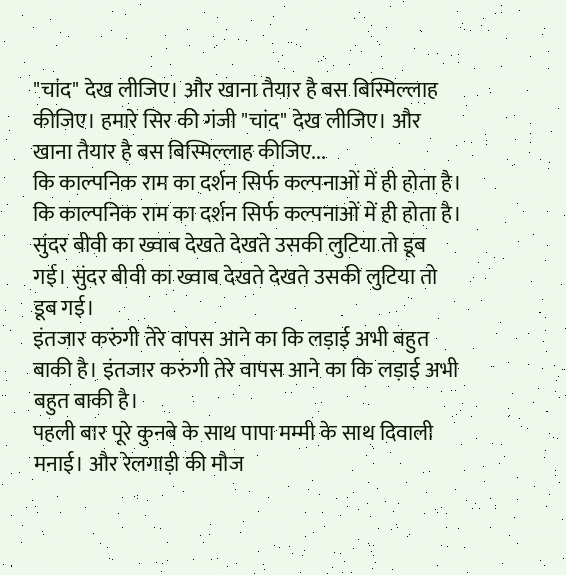"चांद" देख लीजिए। और खाना तैयार है बस बिस्मिल्लाह कीजिए। हमारे सिर की गंजी "चांद" देख लीजिए। और खाना तैयार है बस बिस्मिल्लाह कीजिए...
कि काल्पनिक राम का दर्शन सिर्फ कल्पनाओं में ही होता है। कि काल्पनिक राम का दर्शन सिर्फ कल्पनाओं में ही होता है।
सुंदर बीवी का ख्वाब देखते देखते उसकी लुटिया तो डूब गई। सुंदर बीवी का ख्वाब देखते देखते उसकी लुटिया तो डूब गई।
इंतजार करुंगी तेरे वापस आने का कि लड़ाई अभी बहुत बाकी है। इंतजार करुंगी तेरे वापस आने का कि लड़ाई अभी बहुत बाकी है।
पहली बार पूरे कुनबे के साथ पापा मम्मी के साथ दिवाली मनाई। और रेलगाड़ी की मौज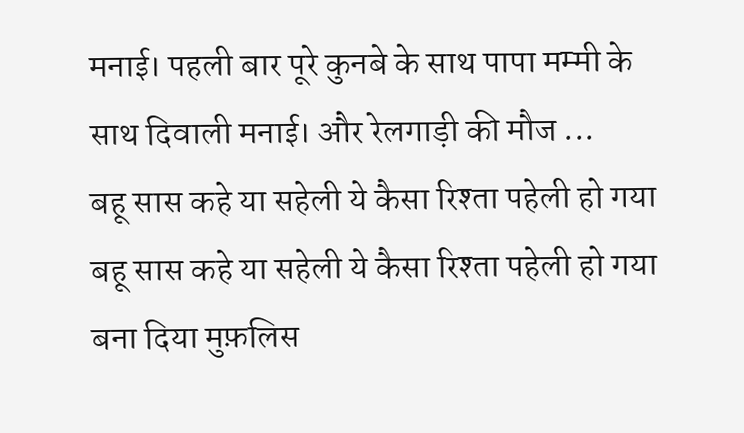मनाई। पहली बार पूरे कुनबे के साथ पापा मम्मी के साथ दिवाली मनाई। और रेलगाड़ी की मौज ...
बहू सास कहे या सहेली ये कैसा रिश्ता पहेली हो गया बहू सास कहे या सहेली ये कैसा रिश्ता पहेली हो गया
बना दिया मुफ़लिस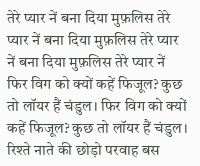तेरे प्यार नें बना दिया मुफ़लिस तेरे प्यार नें बना दिया मुफ़लिस तेरे प्यार नें बना दिया मुफ़लिस तेरे प्यार नें
फिर विग को क्यों कहें फिजूल? कुछ तो लॉयर हैं चंडुल। फिर विग को क्यों कहें फिजूल? कुछ तो लॉयर हैं चंडुल।
रिश्ते नाते की छोड़ो परवाह बस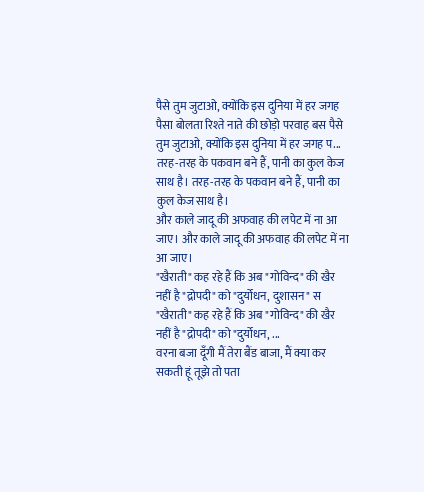पैसे तुम जुटाओ, क्योंकि इस दुनिया में हर जगह पैसा बोलता रिश्ते नाते की छोड़ो परवाह बस पैसे तुम जुटाओ, क्योंकि इस दुनिया में हर जगह प...
तरह-तरह के पकवान बने हैं, पानी का कुल केज साथ है। तरह-तरह के पकवान बने हैं, पानी का कुल केज साथ है।
और काले जादू की अफवाह की लपेट में ना आ जाए। और काले जादू की अफवाह की लपेट में ना आ जाए।
"खैराती" कह रहे हैं कि अब "गोविन्द" की खैर नहीं है "द्रोपदी" को "दुर्योधन, दुशासन" स "खैराती" कह रहे हैं कि अब "गोविन्द" की खैर नहीं है "द्रोपदी" को "दुर्योधन, ...
वरना बजा दूँगी मैं तेरा बैंड बाजा, मैं क्या कर सकती हूं तूझे तो पता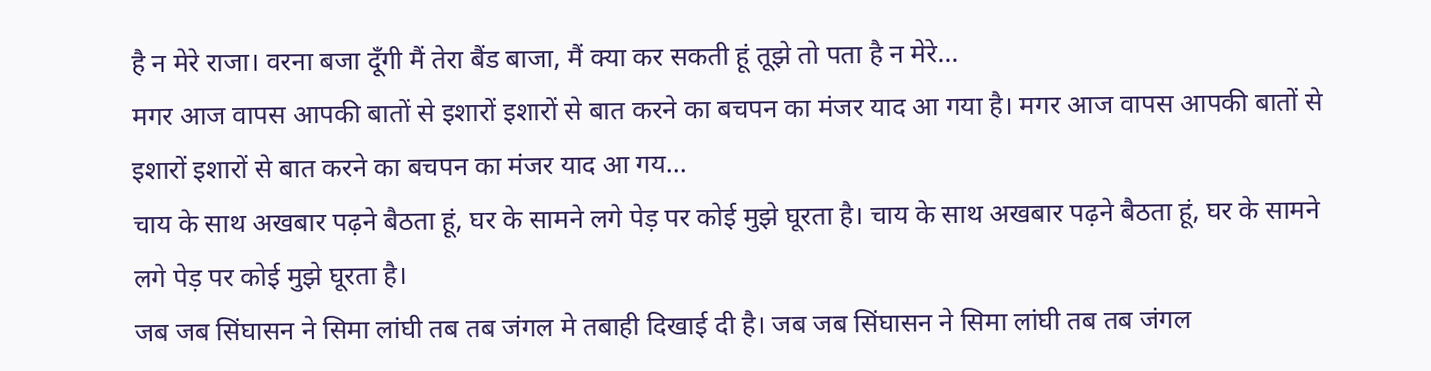है न मेरे राजा। वरना बजा दूँगी मैं तेरा बैंड बाजा, मैं क्या कर सकती हूं तूझे तो पता है न मेरे...
मगर आज वापस आपकी बातों से इशारों इशारों से बात करने का बचपन का मंजर याद आ गया है। मगर आज वापस आपकी बातों से इशारों इशारों से बात करने का बचपन का मंजर याद आ गय...
चाय के साथ अखबार पढ़ने बैठता हूं, घर के सामने लगे पेड़ पर कोई मुझे घूरता है। चाय के साथ अखबार पढ़ने बैठता हूं, घर के सामने लगे पेड़ पर कोई मुझे घूरता है।
जब जब सिंघासन ने सिमा लांघी तब तब जंगल मे तबाही दिखाई दी है। जब जब सिंघासन ने सिमा लांघी तब तब जंगल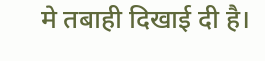मे तबाही दिखाई दी है।